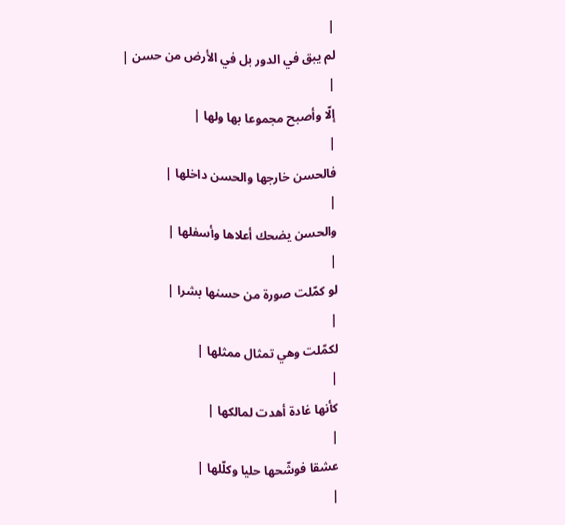|
لم يبق في الدور بل في الأرض من حسن |
|
إلّا وأصبح مجموعا بها ولها |
|
فالحسن خارجها والحسن داخلها |
|
والحسن يضحك أعلاها وأسفلها |
|
لو كمّلت صورة من حسنها بشرا |
|
لكمّلت وهي تمثال ممثلها |
|
كأنها غادة أهدت لمالكها |
|
عشقا فوشّحها حليا وكلّلها |
|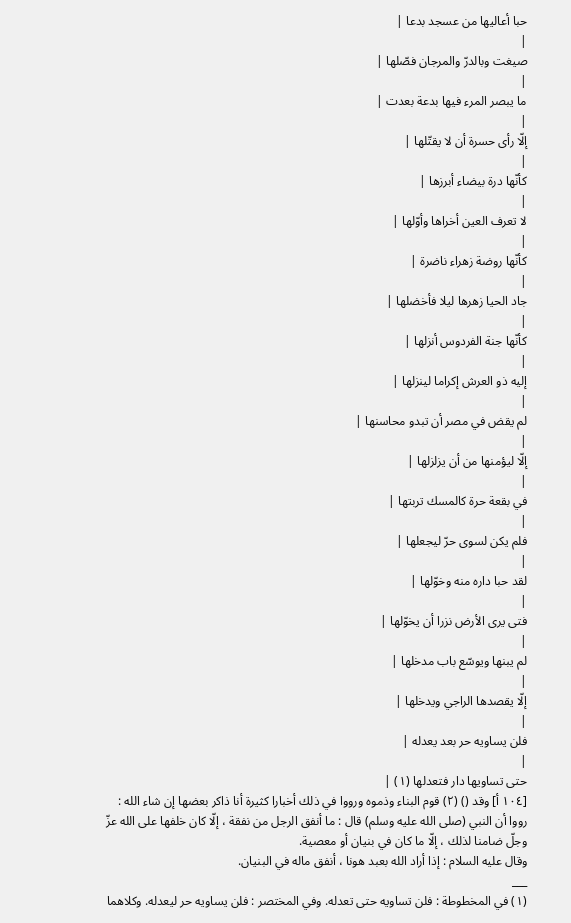حبا أعاليها من عسجد بدعا |
|
صيغت وبالدرّ والمرجان فصّلها |
|
ما يبصر المرء فيها بدعة بعدت |
|
إلّا رأى حسرة أن لا يقتّلها |
|
كأنّها درة بيضاء أبرزها |
|
لا تعرف العين أخراها وأوّلها |
|
كأنّها روضة زهراء ناضرة |
|
جاد الحيا زهرها ليلا فأخضلها |
|
كأنّها جنة الفردوس أنزلها |
|
إليه ذو العرش إكراما لينزلها |
|
لم يقض في مصر أن تبدو محاسنها |
|
إلّا ليؤمنها من أن يزلزلها |
|
في بقعة حرة كالمسك تربتها |
|
فلم يكن لسوى حرّ ليجعلها |
|
لقد حبا داره منه وخوّلها |
|
فتى يرى الأرض نزرا أن يخوّلها |
|
لم يبنها ويوسّع باب مدخلها |
|
إلّا يقصدها الراجي ويدخلها |
|
فلن يساويه حر بعد يعدله |
|
حتى تساويها دار فتعدلها (١) |
[١٠٤ أ] وقد () (٢) قوم البناء وذموه ورووا في ذلك أخبارا كثيرة أنا ذاكر بعضها إن شاء الله :
رووا أن النبي (صلى الله عليه وسلم) قال : ما أنفق الرجل من نفقة ، إلّا كان خلفها على الله عزّ وجلّ ضامنا لذلك ، إلّا ما كان في بنيان أو معصية.
وقال عليه السلام : إذا أراد الله بعبد هونا ، أنفق ماله في البنيان.
___
(١) في المخطوطة : فلن تساويه حتى تعدله. وفي المختصر : فلن يساويه حر ليعدله. وكلاهما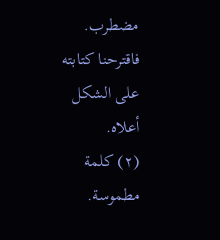مضطرب. فاقترحنا كتابته على الشكل أعلاه.
(٢) كلمة مطموسة.